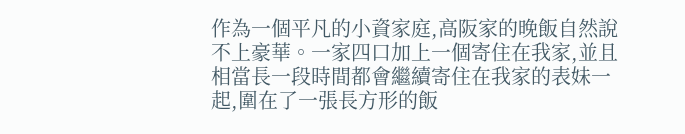作為一個平凡的小資家庭,高阪家的晚飯自然說不上豪華。一家四口加上一個寄住在我家,並且相當長一段時間都會繼續寄住在我家的表妹一起,圍在了一張長方形的飯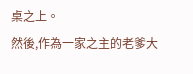桌之上。
然後,作為一家之主的老爹大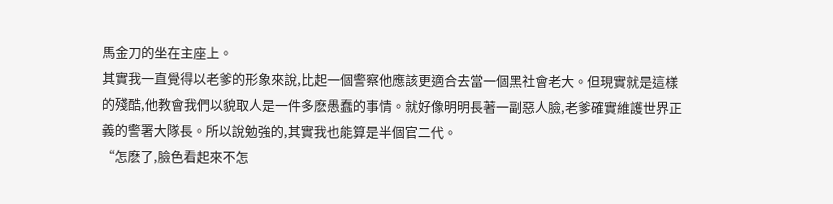馬金刀的坐在主座上。
其實我一直覺得以老爹的形象來說,比起一個警察他應該更適合去當一個黑社會老大。但現實就是這樣的殘酷,他教會我們以貌取人是一件多麽愚蠢的事情。就好像明明長著一副惡人臉,老爹確實維護世界正義的警署大隊長。所以說勉強的,其實我也能算是半個官二代。
“怎麽了,臉色看起來不怎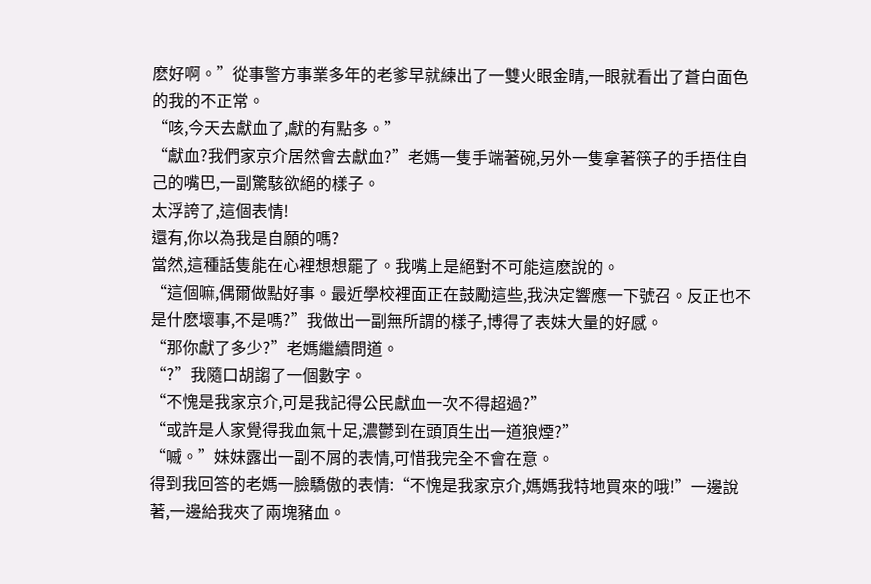麽好啊。”從事警方事業多年的老爹早就練出了一雙火眼金睛,一眼就看出了蒼白面色的我的不正常。
“咳,今天去獻血了,獻的有點多。”
“獻血?我們家京介居然會去獻血?”老媽一隻手端著碗,另外一隻拿著筷子的手捂住自己的嘴巴,一副驚駭欲絕的樣子。
太浮誇了,這個表情!
還有,你以為我是自願的嗎?
當然,這種話隻能在心裡想想罷了。我嘴上是絕對不可能這麽說的。
“這個嘛,偶爾做點好事。最近學校裡面正在鼓勵這些,我決定響應一下號召。反正也不是什麽壞事,不是嗎?”我做出一副無所謂的樣子,博得了表妹大量的好感。
“那你獻了多少?”老媽繼續問道。
“?”我隨口胡謅了一個數字。
“不愧是我家京介,可是我記得公民獻血一次不得超過?”
“或許是人家覺得我血氣十足,濃鬱到在頭頂生出一道狼煙?”
“嘁。”妹妹露出一副不屑的表情,可惜我完全不會在意。
得到我回答的老媽一臉驕傲的表情:“不愧是我家京介,媽媽我特地買來的哦!”一邊說著,一邊給我夾了兩塊豬血。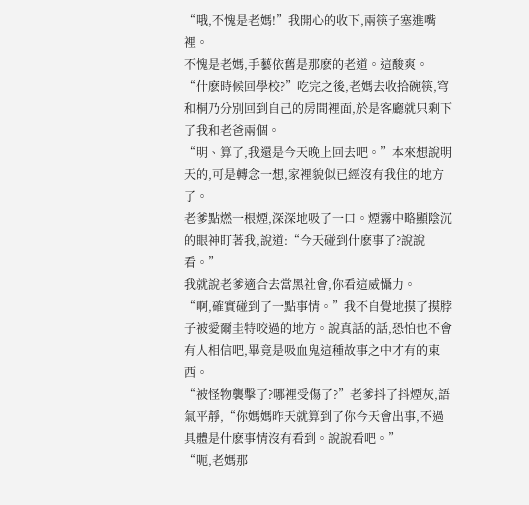“哦,不愧是老媽!”我開心的收下,兩筷子塞進嘴裡。
不愧是老媽,手藝依舊是那麽的老道。這酸爽。
“什麽時候回學校?”吃完之後,老媽去收拾碗筷,穹和桐乃分別回到自己的房間裡面,於是客廳就只剩下了我和老爸兩個。
“明、算了,我還是今天晚上回去吧。”本來想說明天的,可是轉念一想,家裡貌似已經沒有我住的地方了。
老爹點燃一根煙,深深地吸了一口。煙霧中略顯陰沉的眼神盯著我,說道:“今天碰到什麽事了?說說看。”
我就說老爹適合去當黑社會,你看這威懾力。
“啊,確實碰到了一點事情。”我不自覺地摸了摸脖子被愛爾圭特咬過的地方。說真話的話,恐怕也不會有人相信吧,畢竟是吸血鬼這種故事之中才有的東西。
“被怪物襲擊了?哪裡受傷了?”老爹抖了抖煙灰,語氣平靜,“你媽媽昨天就算到了你今天會出事,不過具體是什麽事情沒有看到。說說看吧。”
“呃,老媽那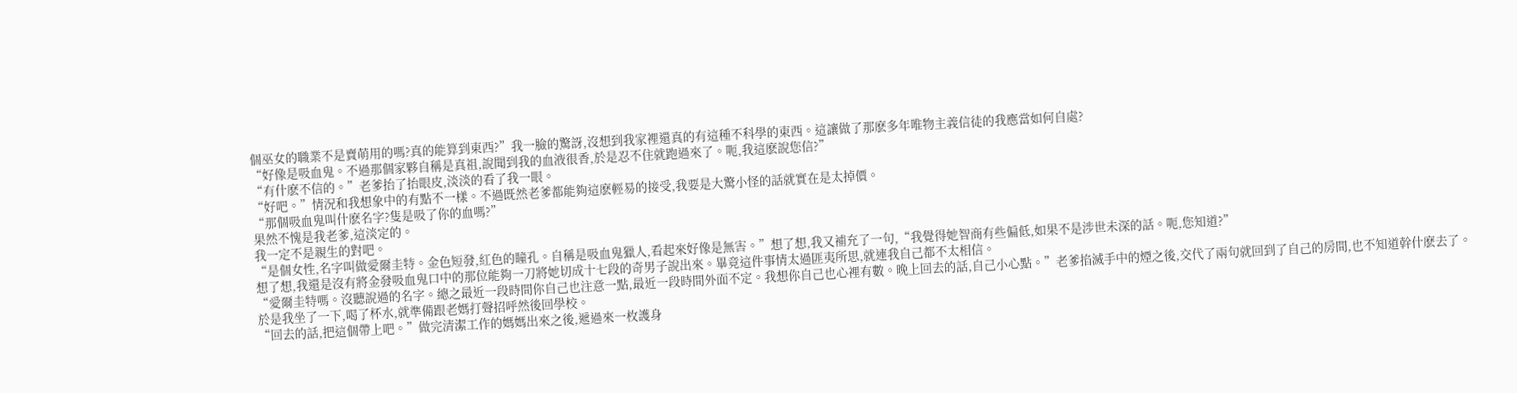個巫女的職業不是賣萌用的嗎?真的能算到東西?”我一臉的驚訝,沒想到我家裡還真的有這種不科學的東西。這讓做了那麽多年唯物主義信徒的我應當如何自處?
“好像是吸血鬼。不過那個家夥自稱是真祖,說聞到我的血液很香,於是忍不住就跑過來了。呃,我這麽說您信?”
“有什麽不信的。”老爹抬了抬眼皮,淡淡的看了我一眼。
“好吧。”情況和我想象中的有點不一樣。不過既然老爹都能夠這麽輕易的接受,我要是大驚小怪的話就實在是太掉價。
“那個吸血鬼叫什麽名字?隻是吸了你的血嗎?”
果然不愧是我老爹,這淡定的。
我一定不是親生的對吧。
“是個女性,名字叫做愛爾圭特。金色短發,紅色的瞳孔。自稱是吸血鬼獵人,看起來好像是無害。”想了想,我又補充了一句,“我覺得她智商有些偏低,如果不是涉世未深的話。呃,您知道?”
想了想,我還是沒有將金發吸血鬼口中的那位能夠一刀將她切成十七段的奇男子說出來。畢竟這件事情太過匪夷所思,就連我自己都不太相信。
“愛爾圭特嗎。沒聽說過的名字。總之最近一段時間你自己也注意一點,最近一段時間外面不定。我想你自己也心裡有數。晚上回去的話,自己小心點。”老爹掐滅手中的煙之後,交代了兩句就回到了自己的房間,也不知道幹什麽去了。
於是我坐了一下,喝了杯水,就準備跟老媽打聲招呼然後回學校。
“回去的話,把這個帶上吧。”做完清潔工作的媽媽出來之後,遞過來一枚護身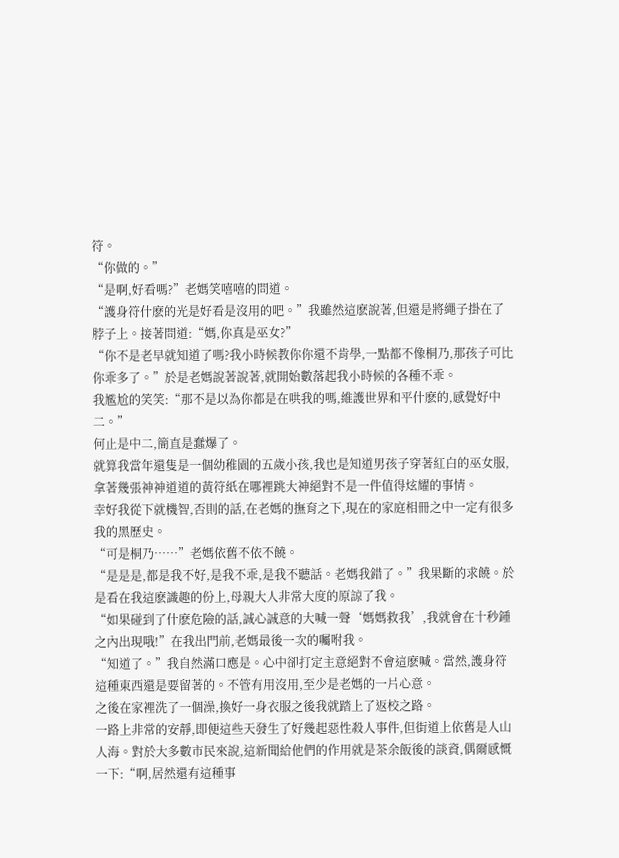符。
“你做的。”
“是啊,好看嗎?”老媽笑嘻嘻的問道。
“護身符什麽的光是好看是沒用的吧。”我雖然這麽說著,但還是將繩子掛在了脖子上。接著問道:“媽,你真是巫女?”
“你不是老早就知道了嗎?我小時候教你你還不肯學,一點都不像桐乃,那孩子可比你乖多了。”於是老媽說著說著,就開始數落起我小時候的各種不乖。
我尷尬的笑笑:“那不是以為你都是在哄我的嗎,維護世界和平什麽的,感覺好中二。”
何止是中二,簡直是蠢爆了。
就算我當年還隻是一個幼稚園的五歲小孩,我也是知道男孩子穿著紅白的巫女服,拿著幾張神神道道的黃符紙在哪裡跳大神絕對不是一件值得炫耀的事情。
幸好我從下就機智,否則的話,在老媽的撫育之下,現在的家庭相冊之中一定有很多我的黑歷史。
“可是桐乃……”老媽依舊不依不饒。
“是是是,都是我不好,是我不乖,是我不聽話。老媽我錯了。”我果斷的求饒。於是看在我這麽識趣的份上,母親大人非常大度的原諒了我。
“如果碰到了什麽危險的話,誠心誠意的大喊一聲‘媽媽救我’,我就會在十秒鍾之內出現哦!”在我出門前,老媽最後一次的囑咐我。
“知道了。”我自然滿口應是。心中卻打定主意絕對不會這麽喊。當然,護身符這種東西還是要留著的。不管有用沒用,至少是老媽的一片心意。
之後在家裡洗了一個澡,換好一身衣服之後我就踏上了返校之路。
一路上非常的安靜,即便這些天發生了好幾起惡性殺人事件,但街道上依舊是人山人海。對於大多數市民來說,這新聞給他們的作用就是茶余飯後的談資,偶爾感慨一下:“啊,居然還有這種事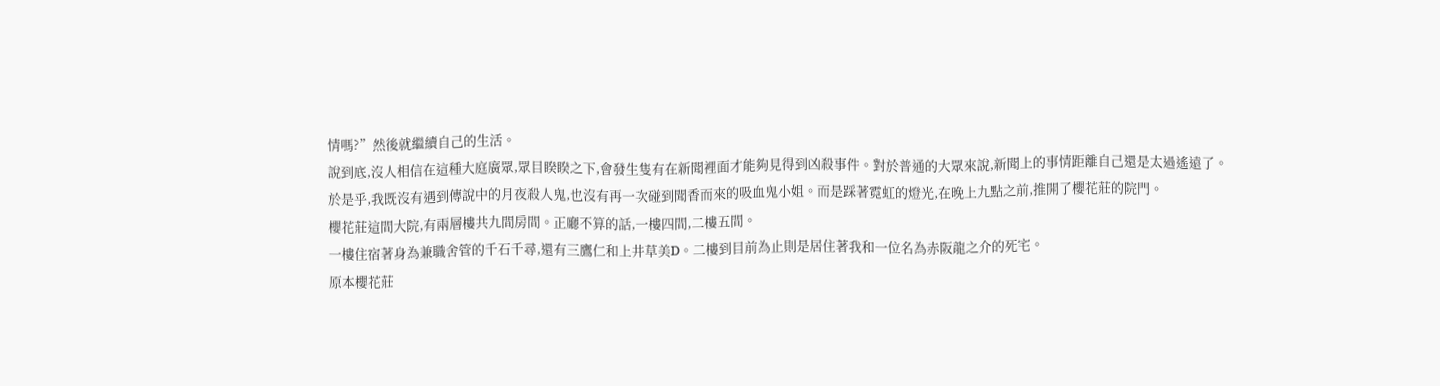情嗎?”然後就繼續自己的生活。
說到底,沒人相信在這種大庭廣眾,眾目睽睽之下,會發生隻有在新聞裡面才能夠見得到凶殺事件。對於普通的大眾來說,新聞上的事情距離自己還是太過遙遠了。
於是乎,我既沒有遇到傳說中的月夜殺人鬼,也沒有再一次碰到聞香而來的吸血鬼小姐。而是踩著霓虹的燈光,在晚上九點之前,推開了櫻花莊的院門。
櫻花莊這間大院,有兩層樓共九間房間。正廳不算的話,一樓四間,二樓五間。
一樓住宿著身為兼職舍管的千石千尋,還有三鷹仁和上井草美D。二樓到目前為止則是居住著我和一位名為赤阪龍之介的死宅。
原本櫻花莊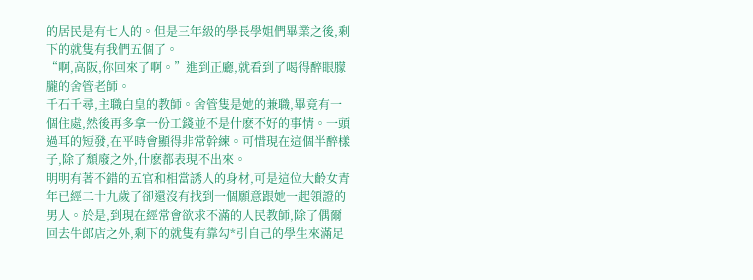的居民是有七人的。但是三年級的學長學姐們畢業之後,剩下的就隻有我們五個了。
“啊,高阪,你回來了啊。”進到正廳,就看到了喝得醉眼朦朧的舍管老師。
千石千尋,主職白皇的教師。舍管隻是她的兼職,畢竟有一個住處,然後再多拿一份工錢並不是什麽不好的事情。一頭過耳的短發,在平時會顯得非常幹練。可惜現在這個半醉樣子,除了頹廢之外,什麽都表現不出來。
明明有著不錯的五官和相當誘人的身材,可是這位大齡女青年已經二十九歲了卻還沒有找到一個願意跟她一起領證的男人。於是,到現在經常會欲求不滿的人民教師,除了偶爾回去牛郎店之外,剩下的就隻有靠勾*引自己的學生來滿足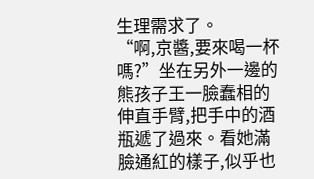生理需求了。
“啊,京醬,要來喝一杯嗎?”坐在另外一邊的熊孩子王一臉蠢相的伸直手臂,把手中的酒瓶遞了過來。看她滿臉通紅的樣子,似乎也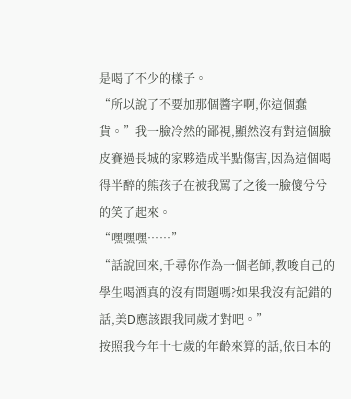是喝了不少的樣子。
“所以說了不要加那個醬字啊,你這個蠢貨。”我一臉冷然的鄙視,顯然沒有對這個臉皮賽過長城的家夥造成半點傷害,因為這個喝得半醉的熊孩子在被我罵了之後一臉傻兮兮的笑了起來。
“嘿嘿嘿……”
“話說回來,千尋你作為一個老師,教唆自己的學生喝酒真的沒有問題嗎?如果我沒有記錯的話,美D應該跟我同歲才對吧。”
按照我今年十七歲的年齡來算的話,依日本的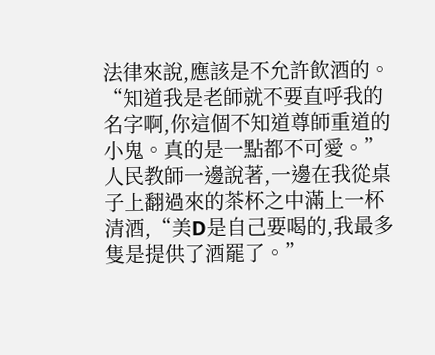法律來說,應該是不允許飲酒的。
“知道我是老師就不要直呼我的名字啊,你這個不知道尊師重道的小鬼。真的是一點都不可愛。”人民教師一邊說著,一邊在我從桌子上翻過來的茶杯之中滿上一杯清酒,“美D是自己要喝的,我最多隻是提供了酒罷了。”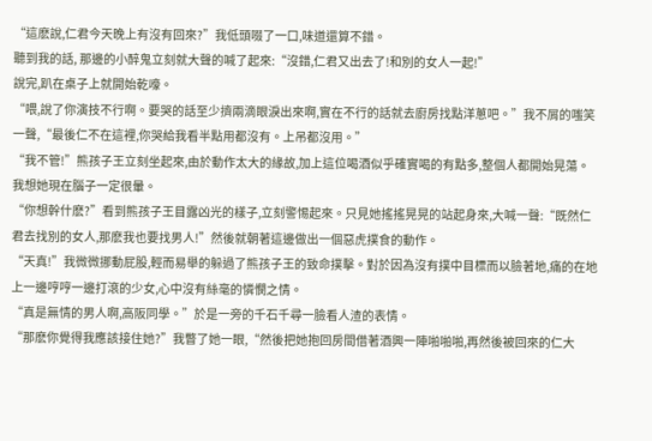“這麽說,仁君今天晚上有沒有回來?”我低頭啜了一口,味道還算不錯。
聽到我的話, 那邊的小醉鬼立刻就大聲的喊了起來:“沒錯,仁君又出去了!和別的女人一起!”
說完,趴在桌子上就開始乾嚎。
“喂,說了你演技不行啊。要哭的話至少擠兩滴眼淚出來啊,實在不行的話就去廚房找點洋蔥吧。”我不屑的嗤笑一聲,“最後仁不在這裡,你哭給我看半點用都沒有。上吊都沒用。”
“我不管!”熊孩子王立刻坐起來,由於動作太大的緣故,加上這位喝酒似乎確實喝的有點多,整個人都開始晃蕩。我想她現在腦子一定很暈。
“你想幹什麽?”看到熊孩子王目露凶光的樣子,立刻警惕起來。只見她搖搖晃晃的站起身來,大喊一聲:“既然仁君去找別的女人,那麽我也要找男人!”然後就朝著這邊做出一個惡虎撲食的動作。
“天真!”我微微挪動屁股,輕而易舉的躲過了熊孩子王的致命撲擊。對於因為沒有撲中目標而以臉著地,痛的在地上一邊哼哼一邊打滾的少女,心中沒有絲毫的憐憫之情。
“真是無情的男人啊,高阪同學。”於是一旁的千石千尋一臉看人渣的表情。
“那麽你覺得我應該接住她?”我瞥了她一眼,“然後把她抱回房間借著酒興一陣啪啪啪,再然後被回來的仁大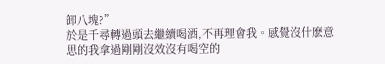卸八塊?”
於是千尋轉過頭去繼續喝酒,不再理會我。感覺沒什麽意思的我拿過剛剛沒效沒有喝空的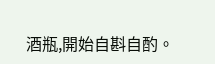酒瓶,開始自斟自酌。